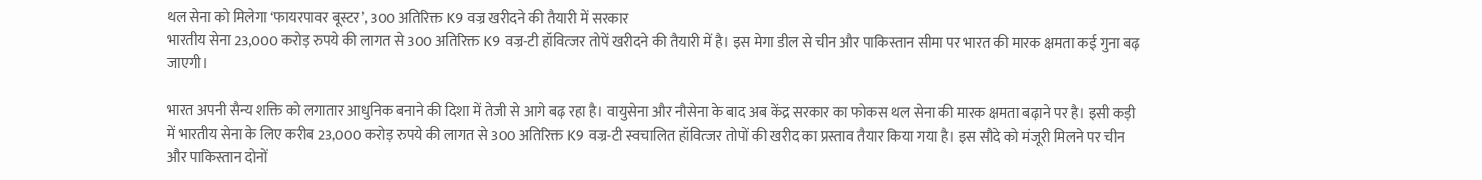थल सेना को मिलेगा ‘फायरपावर बूस्टर’, 300 अतिरिक्त K9 वज्र खरीदने की तैयारी में सरकार
भारतीय सेना 23,000 करोड़ रुपये की लागत से 300 अतिरिक्त K9 वज्र-टी हॉवित्जर तोपें खरीदने की तैयारी में है। इस मेगा डील से चीन और पाकिस्तान सीमा पर भारत की मारक क्षमता कई गुना बढ़ जाएगी।

भारत अपनी सैन्य शक्ति को लगातार आधुनिक बनाने की दिशा में तेजी से आगे बढ़ रहा है। वायुसेना और नौसेना के बाद अब केंद्र सरकार का फोकस थल सेना की मारक क्षमता बढ़ाने पर है। इसी कड़ी में भारतीय सेना के लिए करीब 23,000 करोड़ रुपये की लागत से 300 अतिरिक्त K9 वज्र-टी स्वचालित हॉवित्जर तोपों की खरीद का प्रस्ताव तैयार किया गया है। इस सौदे को मंजूरी मिलने पर चीन और पाकिस्तान दोनों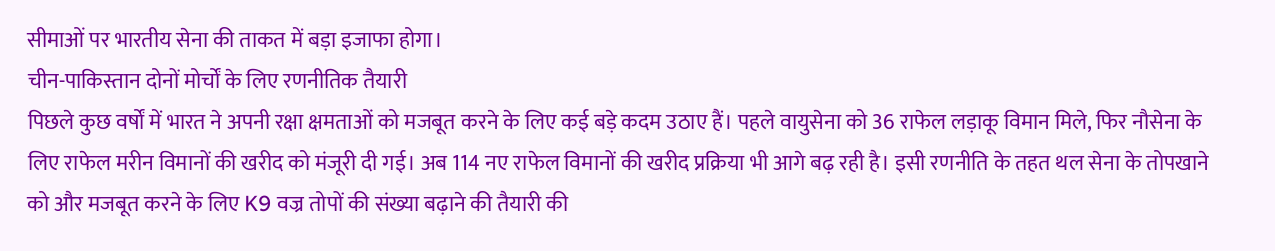सीमाओं पर भारतीय सेना की ताकत में बड़ा इजाफा होगा।
चीन-पाकिस्तान दोनों मोर्चों के लिए रणनीतिक तैयारी
पिछले कुछ वर्षों में भारत ने अपनी रक्षा क्षमताओं को मजबूत करने के लिए कई बड़े कदम उठाए हैं। पहले वायुसेना को 36 राफेल लड़ाकू विमान मिले, फिर नौसेना के लिए राफेल मरीन विमानों की खरीद को मंजूरी दी गई। अब 114 नए राफेल विमानों की खरीद प्रक्रिया भी आगे बढ़ रही है। इसी रणनीति के तहत थल सेना के तोपखाने को और मजबूत करने के लिए K9 वज्र तोपों की संख्या बढ़ाने की तैयारी की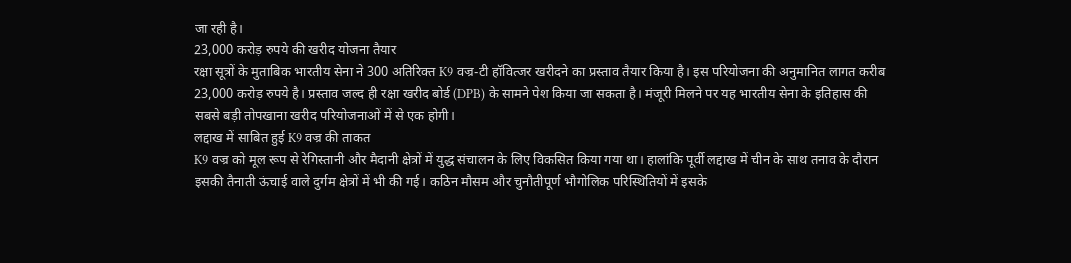जा रही है।
23,000 करोड़ रुपये की खरीद योजना तैयार
रक्षा सूत्रों के मुताबिक भारतीय सेना ने 300 अतिरिक्त K9 वज्र-टी हॉवित्जर खरीदने का प्रस्ताव तैयार किया है। इस परियोजना की अनुमानित लागत करीब 23,000 करोड़ रुपये है। प्रस्ताव जल्द ही रक्षा खरीद बोर्ड (DPB) के सामने पेश किया जा सकता है। मंजूरी मिलने पर यह भारतीय सेना के इतिहास की सबसे बड़ी तोपखाना खरीद परियोजनाओं में से एक होगी।
लद्दाख में साबित हुई K9 वज्र की ताकत
K9 वज्र को मूल रूप से रेगिस्तानी और मैदानी क्षेत्रों में युद्ध संचालन के लिए विकसित किया गया था। हालांकि पूर्वी लद्दाख में चीन के साथ तनाव के दौरान इसकी तैनाती ऊंचाई वाले दुर्गम क्षेत्रों में भी की गई। कठिन मौसम और चुनौतीपूर्ण भौगोलिक परिस्थितियों में इसके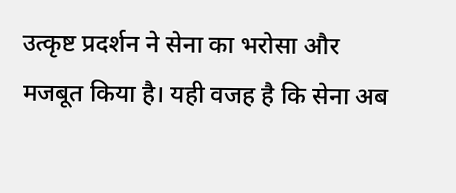उत्कृष्ट प्रदर्शन ने सेना का भरोसा और मजबूत किया है। यही वजह है कि सेना अब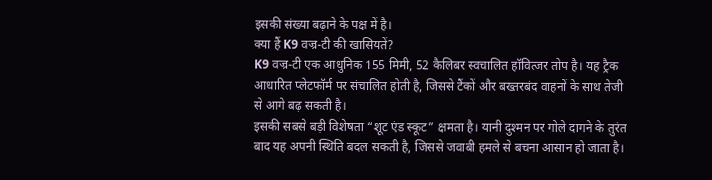इसकी संख्या बढ़ाने के पक्ष में है।
क्या हैं K9 वज्र-टी की खासियतें?
K9 वज्र-टी एक आधुनिक 155 मिमी, 52 कैलिबर स्वचालित हॉवित्जर तोप है। यह ट्रैक आधारित प्लेटफॉर्म पर संचालित होती है, जिससे टैंकों और बख्तरबंद वाहनों के साथ तेजी से आगे बढ़ सकती है।
इसकी सबसे बड़ी विशेषता “शूट एंड स्कूट” क्षमता है। यानी दुश्मन पर गोले दागने के तुरंत बाद यह अपनी स्थिति बदल सकती है, जिससे जवाबी हमले से बचना आसान हो जाता है।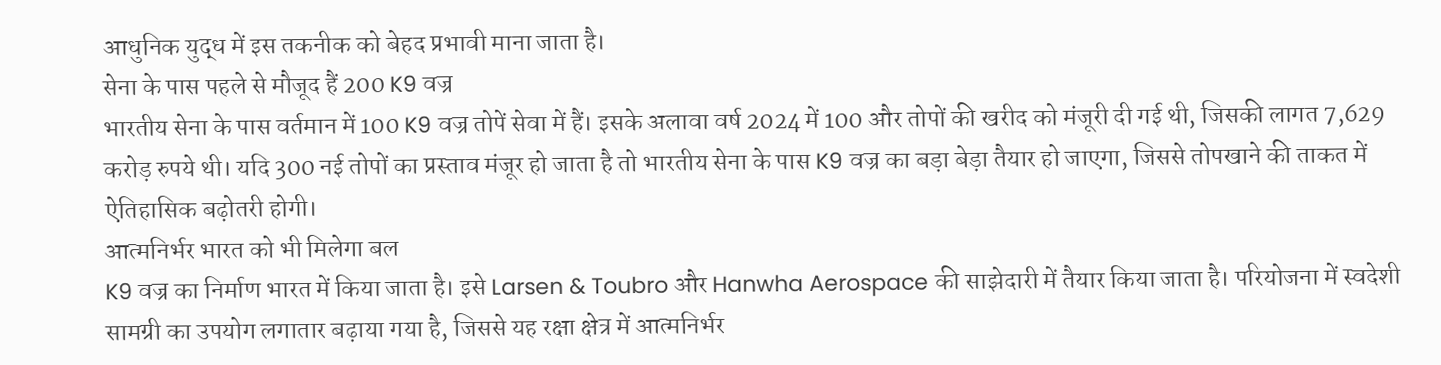आधुनिक युद्ध में इस तकनीक को बेहद प्रभावी माना जाता है।
सेना के पास पहले से मौजूद हैं 200 K9 वज्र
भारतीय सेना के पास वर्तमान में 100 K9 वज्र तोपें सेवा में हैं। इसके अलावा वर्ष 2024 में 100 और तोपों की खरीद को मंजूरी दी गई थी, जिसकी लागत 7,629 करोड़ रुपये थी। यदि 300 नई तोपों का प्रस्ताव मंजूर हो जाता है तो भारतीय सेना के पास K9 वज्र का बड़ा बेड़ा तैयार हो जाएगा, जिससे तोपखाने की ताकत में ऐतिहासिक बढ़ोतरी होगी।
आत्मनिर्भर भारत को भी मिलेगा बल
K9 वज्र का निर्माण भारत में किया जाता है। इसे Larsen & Toubro और Hanwha Aerospace की साझेदारी में तैयार किया जाता है। परियोजना में स्वदेशी सामग्री का उपयोग लगातार बढ़ाया गया है, जिससे यह रक्षा क्षेत्र में आत्मनिर्भर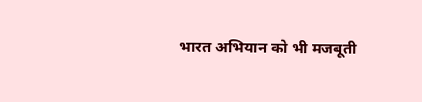भारत अभियान को भी मजबूती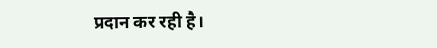प्रदान कर रही है।